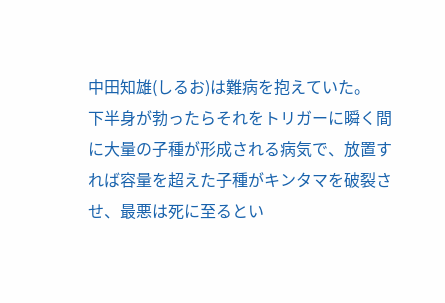中田知雄(しるお)は難病を抱えていた。
下半身が勃ったらそれをトリガーに瞬く間に大量の子種が形成される病気で、放置すれば容量を超えた子種がキンタマを破裂させ、最悪は死に至るとい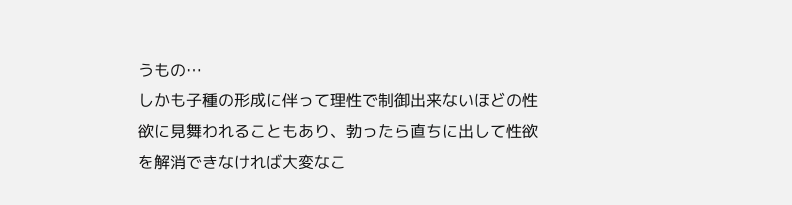うもの…
しかも子種の形成に伴って理性で制御出来ないほどの性欲に見舞われることもあり、勃ったら直ちに出して性欲を解消できなければ大変なこ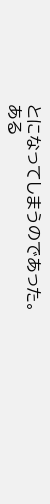とになってしまうのであった。
ある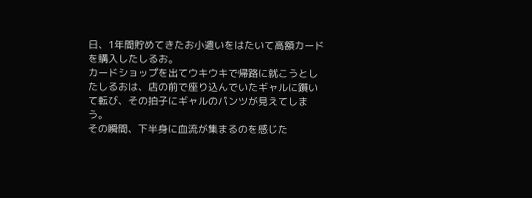日、1年間貯めてきたお小遣いをはたいて高額カードを購入したしるお。
カードショップを出てウキウキで帰路に就こうとしたしるおは、店の前で座り込んでいたギャルに躓いて転び、その拍子にギャルのパンツが見えてしまう。
その瞬間、下半身に血流が集まるのを感じた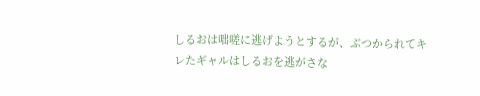しるおは咄嗟に逃げようとするが、ぶつかられてキレたギャルはしるおを逃がさな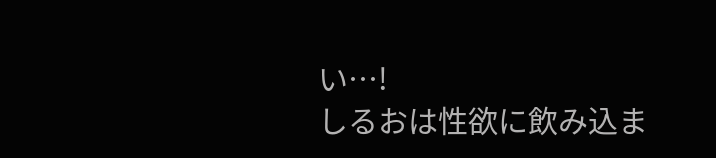い…!
しるおは性欲に飲み込ま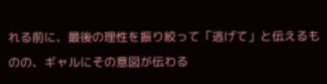れる前に、最後の理性を振り絞って「逃げて」と伝えるものの、ギャルにその意図が伝わる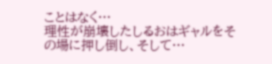ことはなく…
理性が崩壊したしるおはギャルをその場に押し倒し、そして…